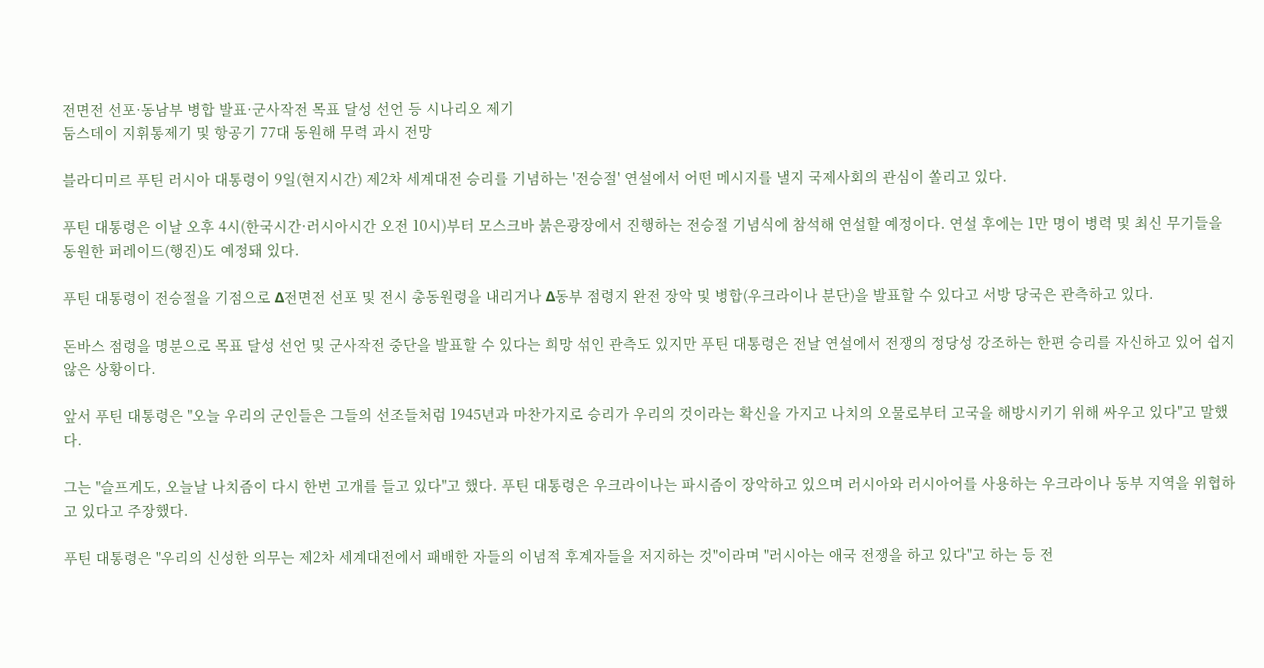전면전 선포·동남부 병합 발표·군사작전 목표 달성 선언 등 시나리오 제기
둠스데이 지휘통제기 및 항공기 77대 동원해 무력 과시 전망

블라디미르 푸틴 러시아 대통령이 9일(현지시간) 제2차 세계대전 승리를 기념하는 '전승절' 연설에서 어떤 메시지를 낼지 국제사회의 관심이 쏠리고 있다.

푸틴 대통령은 이날 오후 4시(한국시간·러시아시간 오전 10시)부터 모스크바 붉은광장에서 진행하는 전승절 기념식에 참석해 연설할 예정이다. 연설 후에는 1만 명이 병력 및 최신 무기들을 동원한 퍼레이드(행진)도 예정돼 있다.

푸틴 대통령이 전승절을 기점으로 Δ전면전 선포 및 전시 총동원령을 내리거나 Δ동부 점령지 완전 장악 및 병합(우크라이나 분단)을 발표할 수 있다고 서방 당국은 관측하고 있다.

돈바스 점령을 명분으로 목표 달성 선언 및 군사작전 중단을 발표할 수 있다는 희망 섞인 관측도 있지만 푸틴 대통령은 전날 연설에서 전쟁의 정당성 강조하는 한편 승리를 자신하고 있어 쉽지 않은 상황이다.

앞서 푸틴 대통령은 "오늘 우리의 군인들은 그들의 선조들처럼 1945년과 마찬가지로 승리가 우리의 것이라는 확신을 가지고 나치의 오물로부터 고국을 해방시키기 위해 싸우고 있다"고 말했다.

그는 "슬프게도, 오늘날 나치즘이 다시 한번 고개를 들고 있다"고 했다. 푸틴 대통령은 우크라이나는 파시즘이 장악하고 있으며 러시아와 러시아어를 사용하는 우크라이나 동부 지역을 위협하고 있다고 주장했다.

푸틴 대통령은 "우리의 신성한 의무는 제2차 세계대전에서 패배한 자들의 이념적 후계자들을 저지하는 것"이라며 "러시아는 애국 전쟁을 하고 있다"고 하는 등 전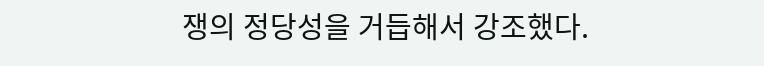쟁의 정당성을 거듭해서 강조했다.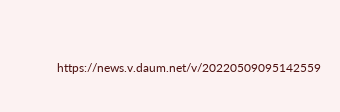https://news.v.daum.net/v/20220509095142559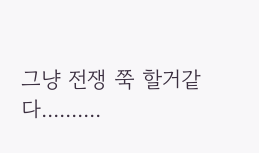그냥 전쟁 쭉 할거같다..........